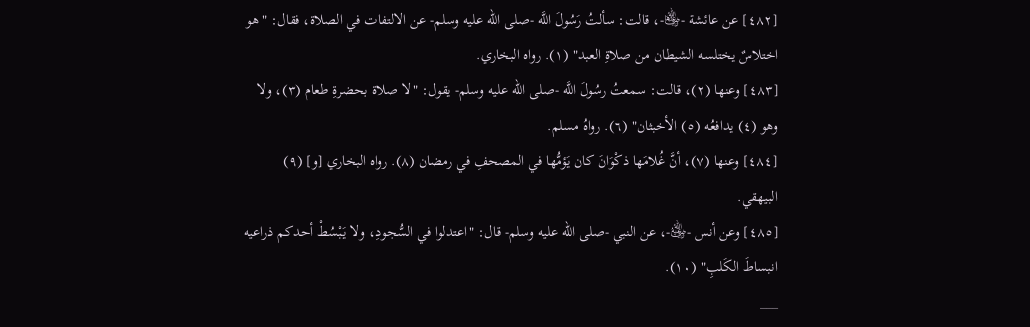[٤٨٢] عن عائشة -﵂-، قالت: سألتُ رَسُولَ اللَّه -صلى الله عليه وسلم- عن الالتفات في الصلاة، فقال: "هو اختلاسٌ يختلسه الشيطان من صلاةِ العبد" (١). رواه البخاري.
[٤٨٣] وعنها (٢)، قالت: سمعتُ رسُولَ اللَّه -صلى الله عليه وسلم- يقول: "لا صلاة بحضرةِ طعام (٣)، ولا وهو (٤) يدافعُه (٥) الأخبثان" (٦). رواهُ مسلم.
[٤٨٤] وعنها (٧)، أنَّ غُلامَها ذكْوَانَ كان يَؤمُّها في المصحفِ في رمضان (٨). رواه البخاري [و] (٩) البيهقي.
[٤٨٥] وعن أنس -﵁-، عن النبي -صلى الله عليه وسلم- قال: "اعتدلوا في السُّجودِ، ولا يَبْسُطْ أحدكم ذراعيه انبساطَ الكَلبِ" (١٠).
___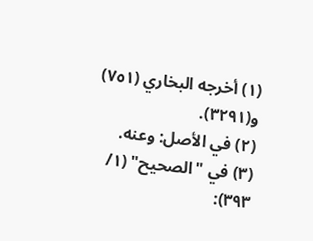(١) أخرجه البخاري (٧٥١) و(٣٢٩١).
(٢) في الأصل: وعنه.
(٣) في "الصحيح" (١/ ٣٩٣):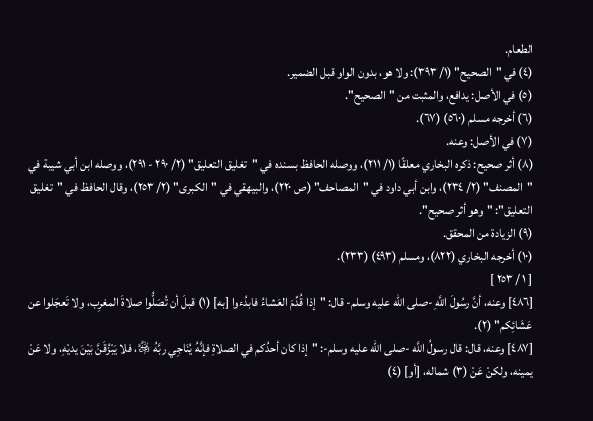الطعام.
(٤) في "الصحيح" (١/ ٣٩٣): ولا هو، بدون الواو قبل الضمير.
(٥) في الأصل: يدافع، والمثبت من "الصحيح".
(٦) أخرجه مسلم (٥٦٠) (٦٧).
(٧) في الأصل: وعنه.
(٨) أثر صحيح: ذكره البخاري معلقًا (١/ ٢١١)، ووصله الحافظ بسنده في "تغليق التعليق" (٢/ ٢٩٠ - ٢٩١)، ووصله ابن أبي شيبة في "المصنف" (٢/ ٢٣٤)، وابن أبي داود في "المصاحف" (ص ٢٢٠)، والبيهقي في "الكبرى" (٢/ ٢٥٣)، وقال الحافظ في "تغليق التعليق": "وهو أثر صحيح".
(٩) الزيادة من المحقق.
(١٠) أخرجه البخاري (٨٢٢)، ومسلم (٤٩٣) (٢٣٣).
[ ١ / ٢٥٣ ]
[٤٨٦] وعنه، أنَّ رسُولَ اللَّهِ -صلى الله عليه وسلم- قال: "إذا قُدِّمَ العَشاءُ فابدُءوا [به] (١) قبلَ أن تُصَلُّوا صلاةَ المغرِب، ولا تَعجَلوا عن عَشَائِكم" (٢).
[٤٨٧] وعنه، قال: قال رسولُ اللَّه -صلى الله عليه وسلم-: "إذا كان أحدُكم في الصلاةِ فإنَّهُ يُنَاجِي ربَّهُ ﷿، فلا يَبْزُقَنَّ بَيْنَ يديْهِ، ولا عَنْ يمينه، ولكنْ عَنْ (٣) شماله، [أو] (٤)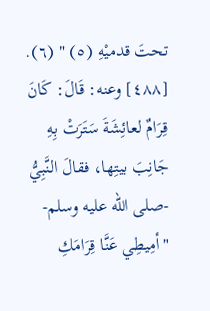تحتَ قدميْهِ (٥) " (٦).
[٤٨٨] وعنه: قَالَ: كَانَ قِرَامٌ لعائِشَةَ سَتَرَتْ بِهِ جَانِبَ بيتِها، فقالَ النَّبِيُّ -صلى الله عليه وسلم- "أمِيطِي عَنَّا قِرَامَكِ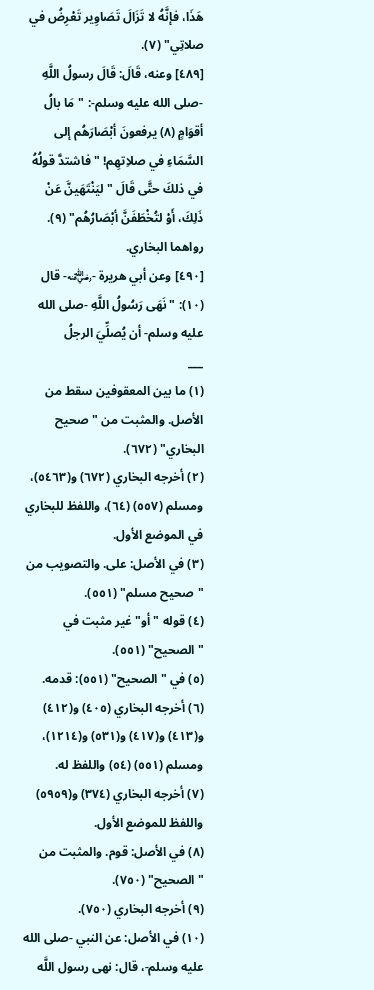هَذَا، فإنَّهُ لا تَزَالَ تَصَاوِير تَعْرِضُ في صلاتِي" (٧).
[٤٨٩] وعنه، قَالَ: قَالَ رسولُ اللَّهِ -صلى الله عليه وسلم-: "مَا بالُ أقوَامٍ (٨) يرفعونَ أبْصَارَهُم إلى السَّمَاءِ في صلاِتهِم! " فاشتدَّ قولُهُ في ذلكَ حتَّى قَالَ "ليَنْتَهَينَّ عَنْ ذَلِكَ، أَوْ لتُخْطَفَنَّ أبْصَارُهُم" (٩). رواهما البخاري.
[٤٩٠] وعن أبي هريرة -﵁- قال (١٠): "نَهَى رَسُولُ اللَّهِ -صلى الله عليه وسلم- أن يُصلِّيَ الرجلُ
___
(١) ما بين المعقوفين سقط من الأصل. والمثبت من "صحيح البخاري" (٦٧٢).
(٢) أخرجه البخاري (٦٧٢) و(٥٤٦٣)، ومسلم (٥٥٧) (٦٤)، واللفظ للبخاري في الموضع الأول.
(٣) في الأصل: على. والتصويب من "صحيح مسلم" (٥٥١).
(٤) قوله "أو" غير مثبت في "الصحيح" (٥٥١).
(٥) في "الصحيح" (٥٥١): قدمه.
(٦) أخرجه البخاري (٤٠٥) و(٤١٢) و(٤١٣) و(٤١٧) و(٥٣١) و(١٢١٤)، ومسلم (٥٥١) (٥٤) واللفظ له.
(٧) أخرجه البخاري (٣٧٤) و(٥٩٥٩) واللفظ للموضع الأول.
(٨) في الأصل: قوم. والمثبت من "الصحيح" (٧٥٠).
(٩) أخرجه البخاري (٧٥٠).
(١٠) في الأصل: عن النبي -صلى الله عليه وسلم-، قال: نهى رسول اللَّه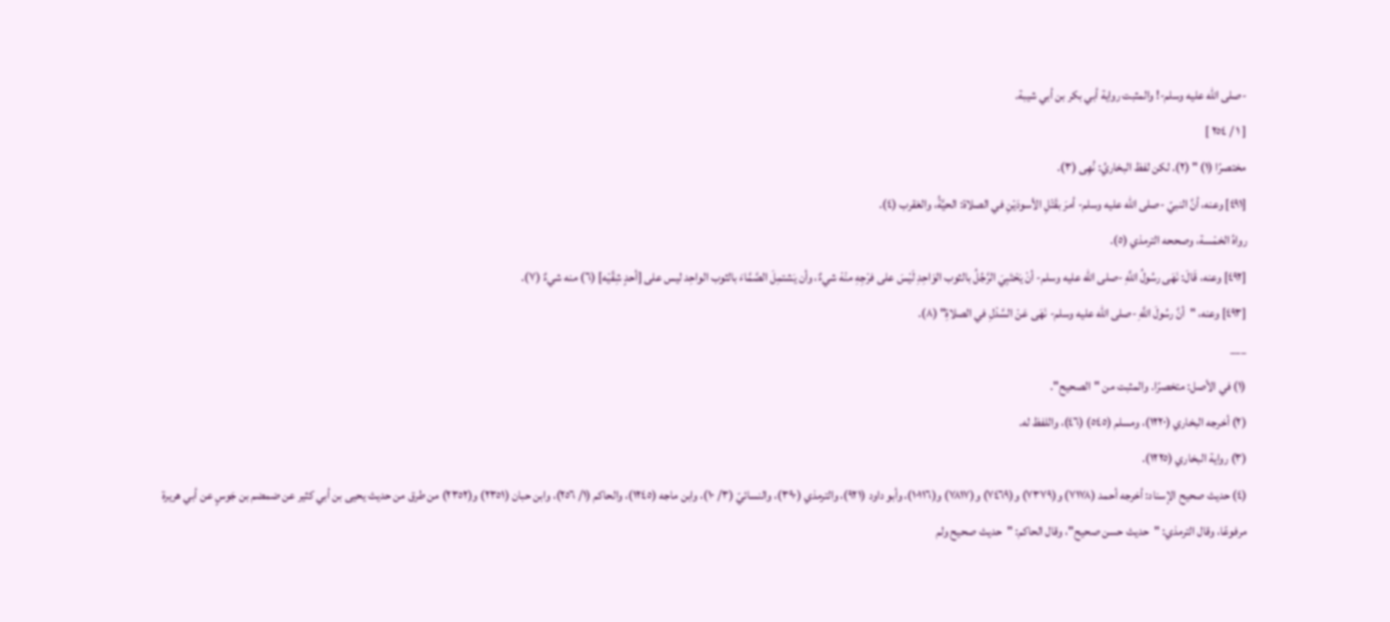-صلى الله عليه وسلم-! والمثبت رواية أبي بكر بن أبي شيبة.
[ ١ / ٢٥٤ ]
مختصرًا (١) " (٢). لكن لفظ البخاريُ: نُهِى (٣).
[٤٩١] وعنه، أنَّ النبيّ -صلى الله عليه وسلم- أمرَ بقَتْلِ الأسودَيْنِ في الصلاة: الحيَّةُ، والعَقرب (٤).
رواهُ الخمْسة، وصححه الترمذي (٥).
[٤٩٢] وعنه، قَالَ: نَهَى رسُولُ اللَّهِ -صلى الله عليه وسلم- أنْ يَحْتَبِيَ الرَّجُلُ بالثوب الوَاحِدِ لَيْسَ على فرْجِهِ منْهْ شيءٌ، وأن يَشتمِلَ الصَّمَّاءَ بالثوب الواحِد ليس على [أحدٍ شِقّيْه] (٦) منه شيءٌ (٧).
[٤٩٣] وعنه، "أنَّ رسُولَ اللَّهِ -صلى الله عليه وسلم- نَهَى عَنْ السَّدْلِ في الصلاةِ" (٨).
___
(١) في الأصل: متخصرًا. والمثبت من "الصحيح".
(٢) أخرجه البخاري (١٢٢٠)، ومسلم (٥٤٥) (٤٦)، واللفظ له.
(٣) رواية البخاري (١٢٢٥).
(٤) حديث صحيح الإسناد: أخرجه أحمد (٧١٧٨) و(٧٣٧٩) و(٧٤٦٩) و(٧٨١٧) و(١٠١١٦)، وأبو داود (٩٢١)، والترمذي (٣٩٠)، والنسائيّ (٣/ ١٠)، وابن ماجه (١٢٤٥)، والحاكم (١/ ٢٥٦)، وابن حبان (٢٣٥١) و(٢٣٥٢) من طرق من حديث يحيى بن أبي كثير عن ضمضم بن جَوسٍ عن أبي هريرة مرفوعًا، وقال الترمذي: "حديث حسن صحيح"، وقال الحاكم: "حديث صحيح ولم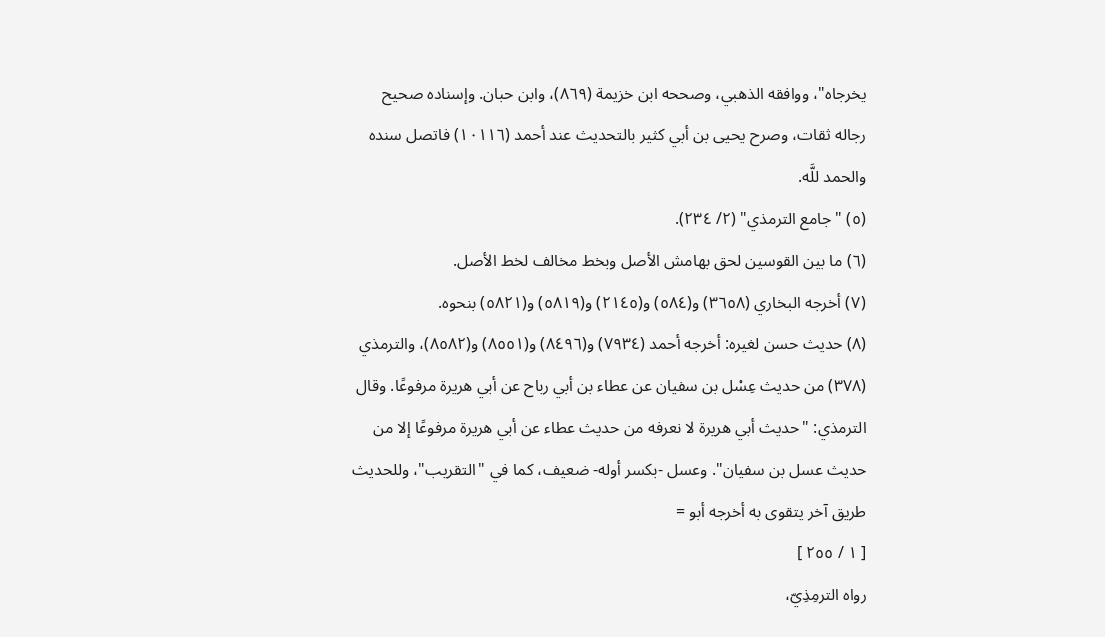يخرجاه"، ووافقه الذهبي، وصححه ابن خزيمة (٨٦٩)، وابن حبان. وإسناده صحيح رجاله ثقات، وصرح يحيى بن أبي كثير بالتحديث عند أحمد (١٠١١٦) فاتصل سنده والحمد للَّه.
(٥) "جامع الترمذي" (٢/ ٢٣٤).
(٦) ما بين القوسين لحق بهامش الأصل وبخط مخالف لخط الأصل.
(٧) أخرجه البخاري (٣٦٥٨) و(٥٨٤) و(٢١٤٥) و(٥٨١٩) و(٥٨٢١) بنحوه.
(٨) حديث حسن لغيره: أخرجه أحمد (٧٩٣٤) و(٨٤٩٦) و(٨٥٥١) و(٨٥٨٢)، والترمذي (٣٧٨) من حديث عِسْل بن سفيان عن عطاء بن أبي رباح عن أبي هريرة مرفوعًا. وقال الترمذي: "حديث أبي هريرة لا نعرفه من حديث عطاء عن أبي هريرة مرفوعًا إلا من حديث عسل بن سفيان". وعسل -بكسر أوله- ضعيف، كما في "التقريب"، وللحديث طريق آخر يتقوى به أخرجه أبو =
[ ١ / ٢٥٥ ]
رواه الترمِذِيّ،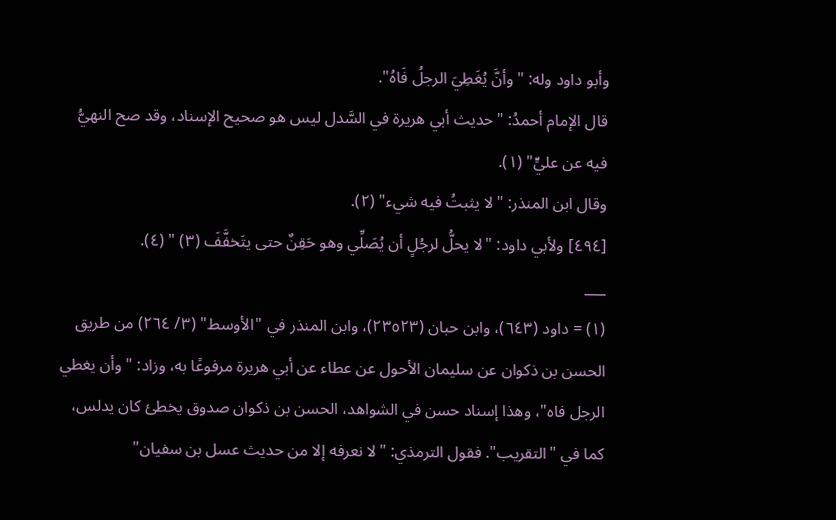وأبو داود وله: "وأنَّ يُغَطِيَ الرجلُ فَاهُ".
قال الإمام أحمدُ: "حديث أبي هريرة في السَّدل ليس هو صحيح الإسناد، وقد صح النهيُّ فيه عن عليٍّ" (١).
وقال ابن المنذر: "لا يثبتُ فيه شيء" (٢).
[٤٩٤] ولأبي داود: "لا يحلُّ لرجُلٍ أن يُصَلِّي وهو حَقِنٌ حتى يتَخفَّفَ (٣) " (٤).
___
(١) = داود (٦٤٣)، وابن حبان (٢٣٥٢٣)، وابن المنذر في "الأوسط" (٣/ ٢٦٤) من طريق الحسن بن ذكوان عن سليمان الأحول عن عطاء عن أبي هريرة مرفوعًا به، وزاد: "وأن يغطي الرجل فاه"، وهذا إسناد حسن في الشواهد، الحسن بن ذكوان صدوق يخطئ كان يدلس، كما في "التقريب". فقول الترمذي: "لا نعرفه إلا من حديث عسل بن سفيان"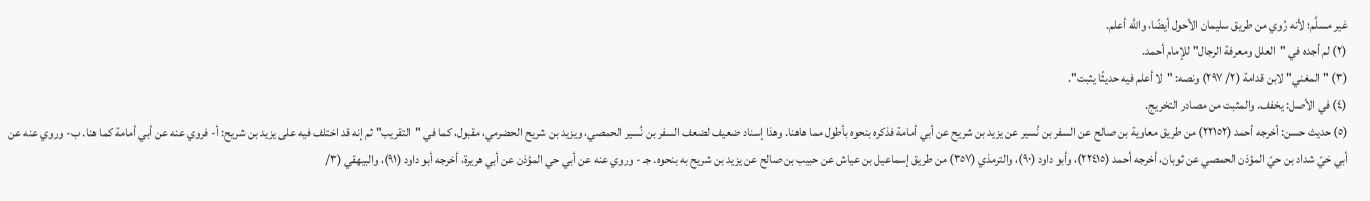غير مسلَّم؛ لأنه رُوي من طريق سليمان الأحول أيضًا، واللَّه أعلم.
(٢) لم أجده في "العلل ومعرفة الرجال" للإمام أحمد.
(٣) "المغني" لابن قدامة (٢/ ٢٩٧) ونصه: "لا أعلم فيه حديثًا يثبت".
(٤) في الأصل: يخفف. والمثبت من مصادر التخريج.
(٥) حديث حسن: أخرجه أحمد (٢٢١٥٢) من طريق معاوية بن صالح عن السفر بن نُسير عن يزيد بن شريح عن أبي أمامة فذكره بنحوه بأطول مما هاهنا. وهذا إسناد ضعيف لضعف السفر بن نُسير الحمصي، ويزيد بن شريح الحضرمي، مقبول، كما في "التقريب" ثم إنه قد اختلف فيه على يزيد بن شريح: أ- فروي عنه عن أبي أمامة كما هنا. ب- وروي عنه عن أبي حَيّ شداد بن حيّ المؤذن الحمصي عن ثوبان، أخرجه أحمد (٢٢٤١٥)، وأبو داود (٩٠)، والترمذي (٣٥٧) من طريق إسماعيل بن عياش عن حبيب بن صالح عن يزيد بن شريح به بنحوه. جـ - وروي عنه عن أبي حي المؤذن عن أبي هريرة، أخرجه أبو داود (٩١)، والبيهقي (٣/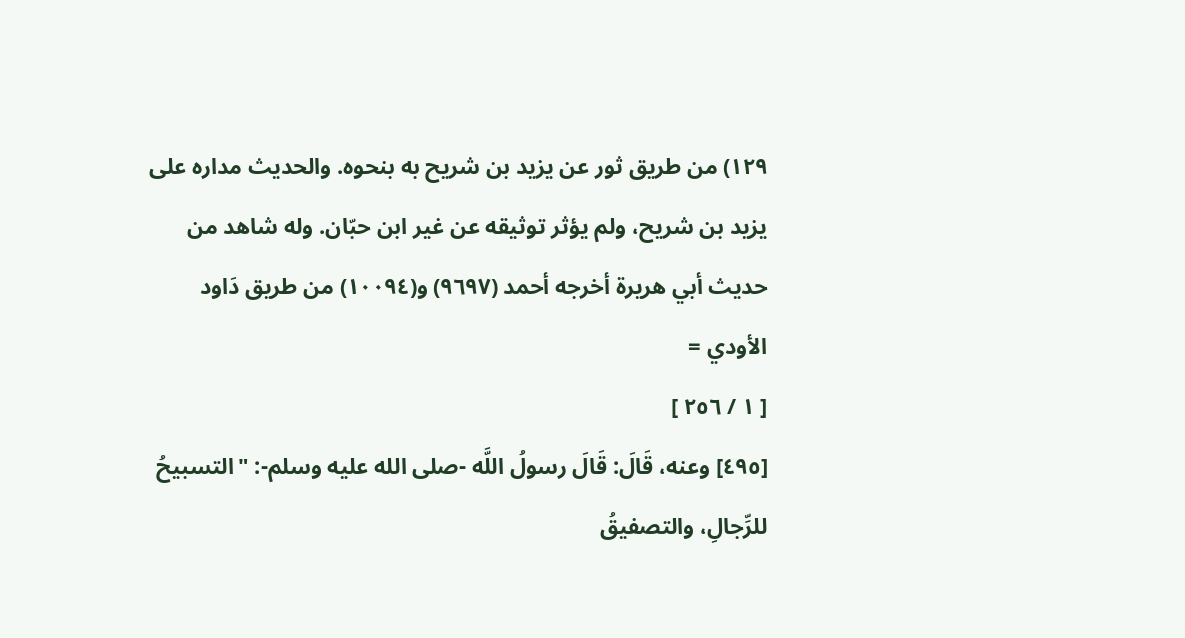١٢٩) من طريق ثور عن يزيد بن شريح به بنحوه. والحديث مداره على يزيد بن شريح، ولم يؤثر توثيقه عن غير ابن حبّان. وله شاهد من حديث أبي هريرة أخرجه أحمد (٩٦٩٧) و(١٠٠٩٤) من طريق دَاود الأودي =
[ ١ / ٢٥٦ ]
[٤٩٥] وعنه، قَالَ: قَالَ رسولُ اللَّه -صلى الله عليه وسلم-: "التسبيحُ للرِّجالِ، والتصفيقُ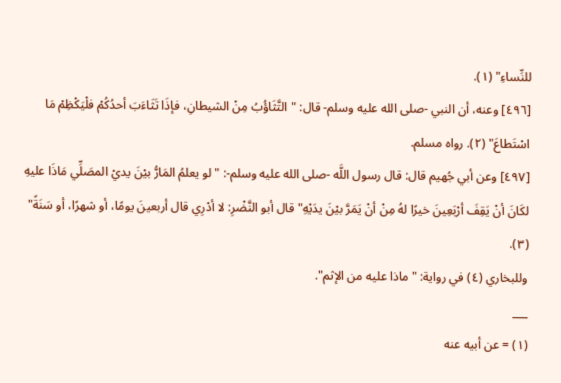للنِّساءِ" (١).
[٤٩٦] وعنه، أن النبي -صلى الله عليه وسلم- قال: "التَّثَاؤُبُ مِنْ الشيطانِ، فإذَا تَثَاءَبَ أحدُكُمْ فلْيَكْظِمْ مَا اسْتَطاعَ" (٢). رواه مسلم.
[٤٩٧] وعن أبي جُهيم قال: قال رسول اللَّه -صلى الله عليه وسلم-: "لو يعلمُ المَارُّ بيْنَ يديْ المصَلِّي مَاذَا عليهِ لكَانَ أنْ يَقِفَ أرْبَعِينَ خيرًا لهُ مِنْ أنْ يَمَرَّ بيْنَ يدَيْهِ" قال أبو النَّضْرِ: لا أدْرِي قال أربعينَ يومًا، أو شهرًا، أو سَنَةً" (٣).
وللبخاري (٤) في رواية: "ماذا عليه من الإثم".
___
(١) = عن أبيه عنه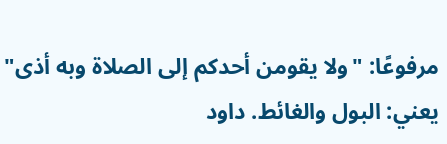مرفوعًا: "ولا يقومن أحدكم إلى الصلاة وبه أذى" يعني: البول والغائط. داود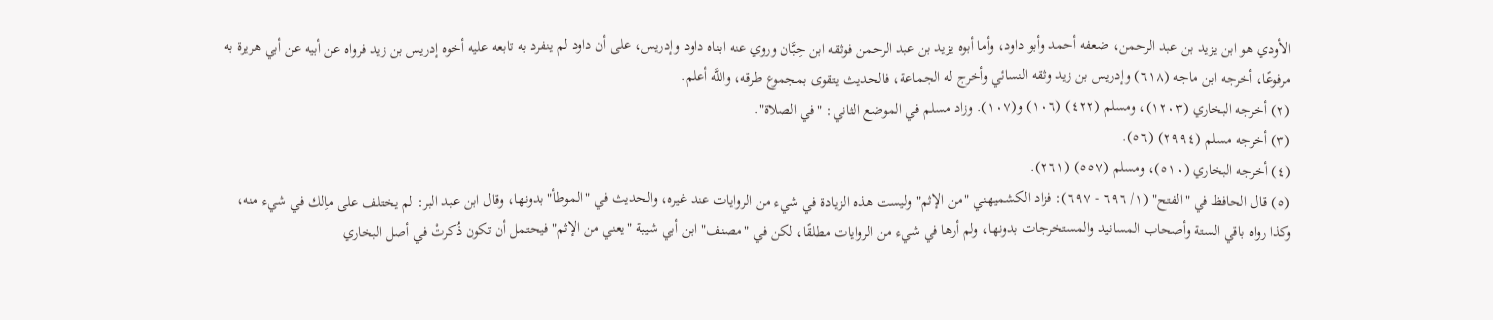الأودي هو ابن يزيد بن عبد الرحمن، ضعفه أحمد وأبو داود، وأما أبوه يزيد بن عبد الرحمن فوثقه ابن حِبَّان وروي عنه ابناه داود وإدريس، على أن داود لم ينفرد به تابعه عليه أخوه إدريس بن زيد فرواه عن أبيه عن أبي هريرة به مرفوعًا، أخرجه ابن ماجه (٦١٨) وإدريس بن زيد وثقه النسائي وأخرج له الجماعة، فالحديث يتقوى بمجموع طرقه، واللَّه أعلم.
(٢) أخرجه البخاري (١٢٠٣)، ومسلم (٤٢٢) (١٠٦) و(١٠٧). وزاد مسلم في الموضع الثاني: "في الصلاة".
(٣) أخرجه مسلم (٢٩٩٤) (٥٦).
(٤) أخرجه البخاري (٥١٠)، ومسلم (٥٥٧) (٢٦١).
(٥) قال الحافظ في "الفتح" (١/ ٦٩٦ - ٦٩٧): فزاد الكشميهني "من الإثم" وليست هذه الزيادة في شيء من الروايات عند غيره، والحديث في "الموطأ" بدونها، وقال ابن عبد البر: لم يختلف على ماِلك في شيء منه، وكذا رواه باقي الستة وأصحاب المسانيد والمستخرجات بدونها، ولم أرها في شيء من الروايات مطلقًا، لكن في "مصنف" ابن أبي شيبة "يعني من الإثم" فيحتمل أن تكون ذُكرتْ في أصل البخاري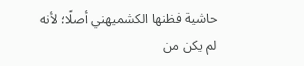حاشية فظنها الكشميهني أصلًا؛ لأنه لم يكن من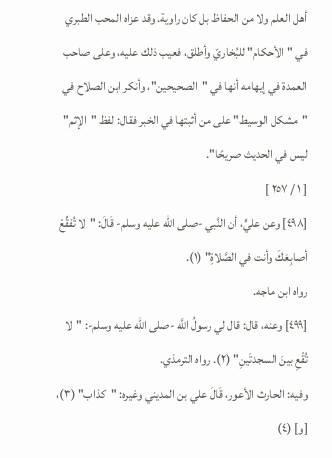أهل العلم ولا من الحفاظ بل كان راوية. وقد عزاه المحب الطبري في "الأحكام" للبُخاريّ وأطلق، فعيب ذلك عليه، وعلى صاحب العمدة في إيهامه أنها في "الصحيحين"، وأنكر ابن الصلاح في "مشكل الوسيط" على من أثبتها في الخبر فقال: لفظ "الإثم" ليس في الحديث صريحًا".
[ ١ / ٢٥٧ ]
[٤٩٨] وعن عليٍّ، أن النَّبي -صلى الله عليه وسلم- قَالَ: "لا تُفقِّعْ أصابِعَكَ وأنت في الصَّلاةِ" (١).
رواه ابن ماجه.
[٤٩٩] وعنه، قال: قال لي رسولُ اللَّه -صلى الله عليه وسلم-: "لا تُقْعِ بينَ السجدتَينِ" (٢). رواه الترمذي.
وفيه: الحارث الأعور، قَالَ علي بن المديني وغيره: "كذاب" (٣)، [و] (٤)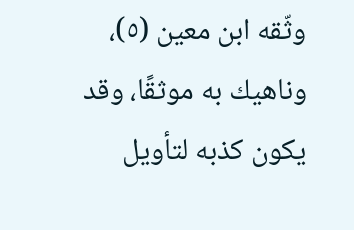وثّقه ابن معين (٥)، وناهيك به موثقًا، وقد يكون كذبه لتأويل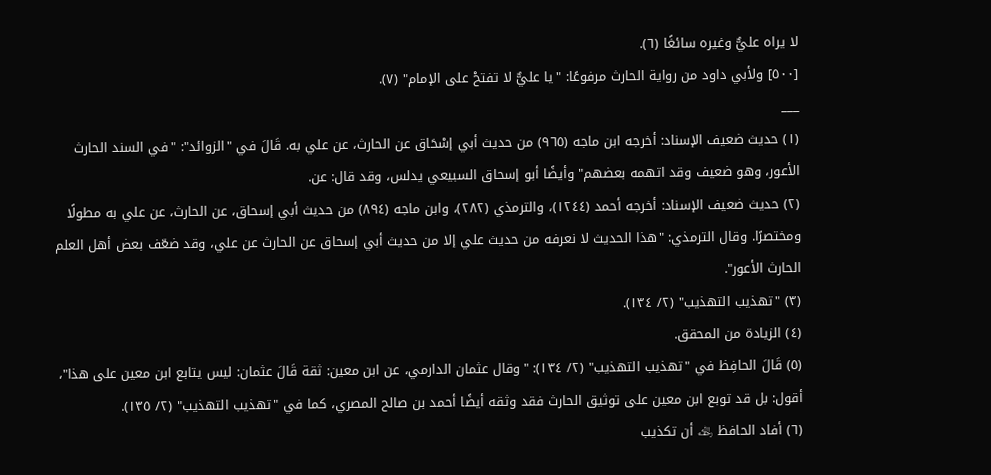لا يراه عليٌّ وغيره سائغًا (٦).
[٥٠٠] ولأبي داود من رواية الحارث مرفوعًا: "يا عليٌّ لا تفتحْ على الإمام" (٧).
___
(١) حديث ضعيف الإسناد: أخرجه ابن ماجه (٩٦٥) من حديث أبي إسْحَاق عن الحارث، عن علي به. قَالَ في "الزوائد": "في السند الحارث الأعور، وهو ضعيف وقد اتهمه بعضهم" وأيضًا أبو إسحاق السبيعي يدلس، وقد قال: عن.
(٢) حديث ضعيف الإسناد: أخرجه أحمد (١٢٤٤)، والترمذي (٢٨٢)، وابن ماجه (٨٩٤) من حديث أبي إسحاق، عن الحارث، عن علي به مطولًا ومختصرًا. وقال الترمذي: "هذا الحديث لا نعرفه من حديث علي إلا من حديث أبي إسحاق عن الحارث عن علي، وقد ضعّف بعض أهل العلم الحارث الأعور".
(٣) "تهذيب التهذيب" (٢/ ١٣٤).
(٤) الزيادة من المحقق.
(٥) قَالَ الحافِظ في "تهذيب التهذيب" (٢/ ١٣٤): "وقال عثمان الدارمي، عن ابن معين: ثقة قَالَ عثمان: ليس يتابع ابن معين على هذا"، أقول: بل قد توبع ابن معين على توثيق الحارث فقد وثقه أيضًا أحمد بن صالح المصري، كما في "تهذيب التهذيب" (٢/ ١٣٥).
(٦) أفاد الحافظ ﵀ أن تكذيب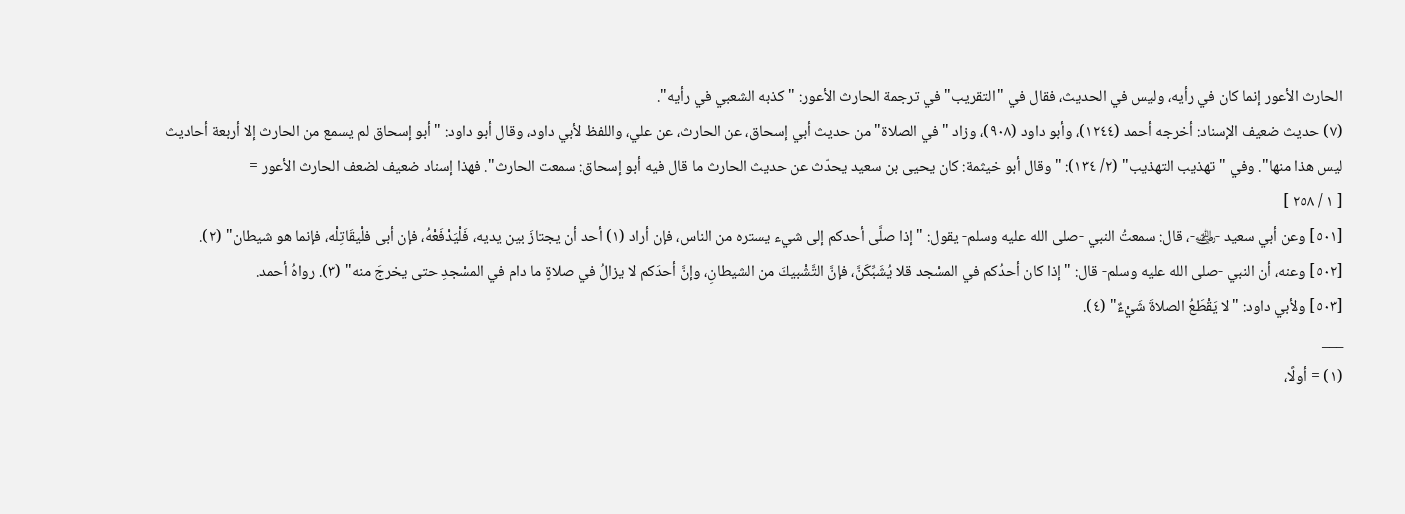الحارث الأعور إنما كان في رأيه، وليس في الحديث، فقال في "التقريب" في ترجمة الحارث الأعور: "كذبه الشعبي في رأيه".
(٧) حديث ضعيف الإسناد: أخرجه أحمد (١٢٤٤)، وأبو داود (٩٠٨)، وزاد "في الصلاة" من حديث أبي إسحاق، عن الحارث، عن علي، واللفظ لأبي داود، وقال أبو داود: "أبو إسحاق لم يسمع من الحارث إلا أربعة أحاديث ليس هذا منها". وفي "تهذيب التهذيب" (٢/ ١٣٤): "وقال أبو خيثمة: كان يحيى بن سعيد يحدّث عن حديث الحارث ما قال فيه أبو إسحاق: سمعت الحارث". فهذا إسناد ضعيف لضعف الحارث الأعور =
[ ١ / ٢٥٨ ]
[٥٠١] وعن أبي سعيد -﵁-، قال: سمعتُ النبي -صلى الله عليه وسلم- يقول: "إذا صلَّى أحدكم إلى شيء يستره من الناس، فإن أراد (١) أحد أن يجتازَ بين يديه، فَلْيَدْفَعْهُ، فإن أبى فلْيقَاتِلْه، فإنما هو شيطان" (٢).
[٥٠٢] وعنه، أن النبي -صلى الله عليه وسلم- قال: "إذا كان أحدُكم في المسْجد قلا يُشَبِّكَنَّ، فإنَّ التَّشْبيكَ من الشيطانِ، وإنَّ أحدَكم لا يزالُ في صلاةٍ ما دام في المسْجدِ حتى يخرجَ منه" (٣). رواهُ أحمد.
[٥٠٣] ولأبي داود: "لا يَقْطَعُ الصلاةَ شَيْءٌ" (٤).
___
(١) = أولًا،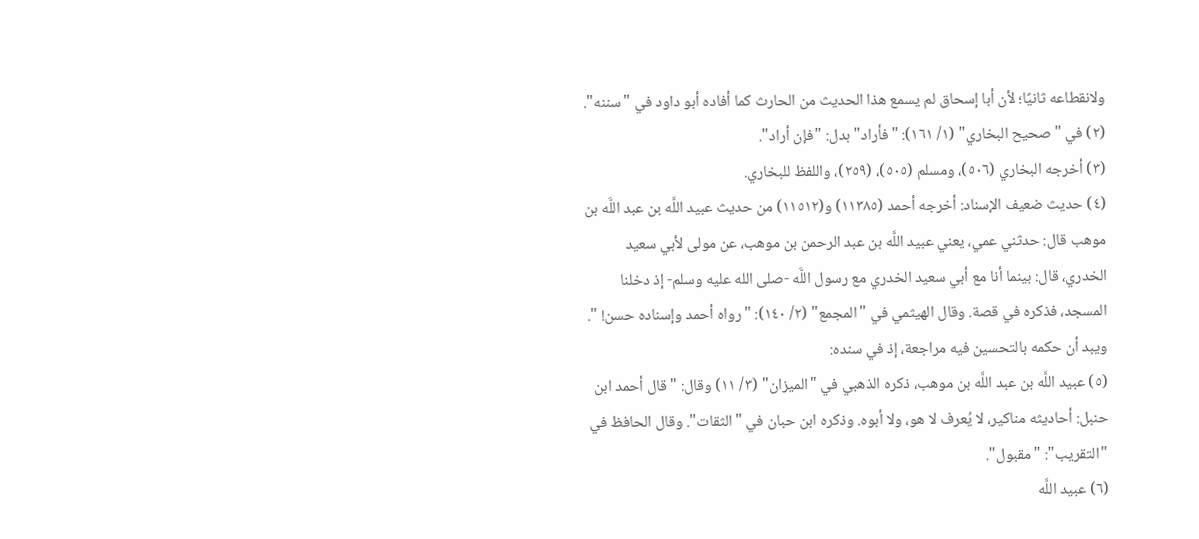ولانقطاعه ثانيًا؛ لأن أبا إسحاق لم يسمع هذا الحديث من الحارث كما أفاده أبو داود في "سننه".
(٢) في "صحيح البخاري" (١/ ١٦١): "فأراد" بدل: "فإن أراد".
(٣) أخرجه البخاري (٥٠٦)، ومسلم (٥٠٥)، (٢٥٩)، واللفظ للبخاري.
(٤) حديث ضعيف الإسناد: أخرجه أحمد (١١٣٨٥) و(١١٥١٢) من حديث عبيد اللَّه بن عبد اللَّه بن موهب قال: حدثني عمي، يعني عبيد اللَّه بن عبد الرحمن بن موهب، عن مولى لأبي سعيد الخدري، قال: بينما أنا مع أبي سعيد الخدري مع رسول اللَّه -صلى الله عليه وسلم- إذ دخلنا المسجد، فذكره في قصة. وقال الهيثمي في "المجمع" (٢/ ١٤٠): "رواه أحمد وإسناده حسن! ". ويبد أن حكمه بالتحسين فيه مراجعة، إذ في سنده:
(٥) عبيد اللَّه بن عبد اللَّه بن موهب، ذكره الذهبي في "الميزان" (٣/ ١١) وقال: "قال أحمد ابن حنبل: أحاديثه مناكير، لا يُعرف لا هو، ولا أبوه. وذكره ابن حبان في "الثقات". وقال الحافظ في "التقريب": "مقبول".
(٦) عبيد اللَّه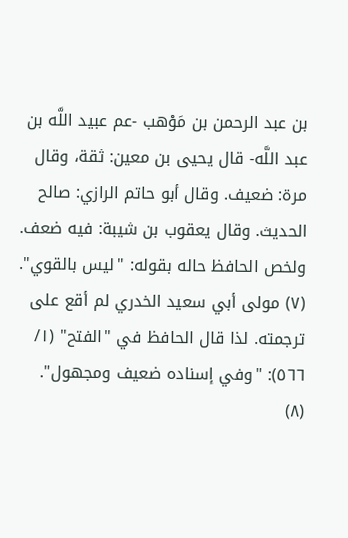بن عبد الرحمن بن مَوْهب -عم عبيد اللَّه بن عبد اللَّه- قال يحيى بن معين: ثقة، وقال مرة: ضعيف. وقال أبو حاتم الرازي: صالح الحديث. وقال يعقوب بن شيبة: فيه ضعف. ولخص الحافظ حاله بقوله: "ليس بالقوي".
(٧) مولى أبي سعيد الخدري لم أقع على ترجمته. لذا قال الحافظ في "الفتح" (١/ ٥٦٦): "وفي إسناده ضعيف ومجهول".
(٨)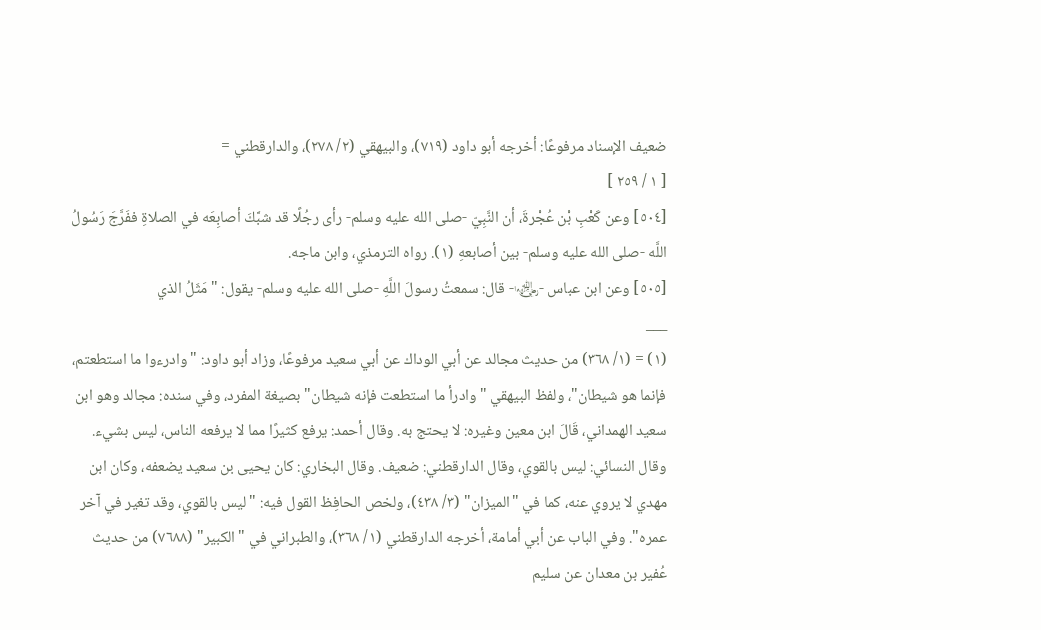ضعيف الإسناد مرفوعًا: أخرجه أبو داود (٧١٩)، والبيهقي (٢/ ٢٧٨)، والدارقطني =
[ ١ / ٢٥٩ ]
[٥٠٤] وعن كَعْبِ بْن عُجْرةَ، أن النَّبِيّ -صلى الله عليه وسلم- رأى رجُلًا قد شبَّكَ أصابِعَه في الصلاةِ ففَرَّجَ رَسُولُ اللَّه -صلى الله عليه وسلم- بين أصابعهِ (١). رواه الترمذي، وابن ماجه.
[٥٠٥] وعن ابن عباس -﵄- قال: سمعتُ رسولَ اللَّهِ -صلى الله عليه وسلم- يقول: "مَثَلُ الذي
___
(١) = (١/ ٣٦٨) من حديث مجالد عن أبي الوداك عن أبي سعيد مرفوعًا، وزاد أبو داود: "وادرءوا ما استطعتم، فإنما هو شيطان"، ولفظ البيهقي "وادرأ ما استطعت فإنه شيطان" بصيغة المفرد، وفي سنده: مجالد وهو ابن سعيد الهمداني، قَالَ ابن معين وغيره: لا يحتج به. وقال أحمد: يرفع كثيرًا مما لا يرفعه الناس، ليس بشيء. وقال النسائي: ليس بالقوي، وقال الدارقطني: ضعيف. وقال البخاري: كان يحيى بن سعيد يضعفه، وكان ابن مهدي لا يروي عنه، كما في "الميزان" (٣/ ٤٣٨)، ولخص الحافِظ القول فيه: "ليس بالقوي، وقد تغير في آخر عمره". وفي الباب عن أبي أمامة، أخرجه الدارقطني (١/ ٣٦٨)، والطبراني في "الكبير" (٧٦٨٨) من حديث عُفير بن معدان عن سليم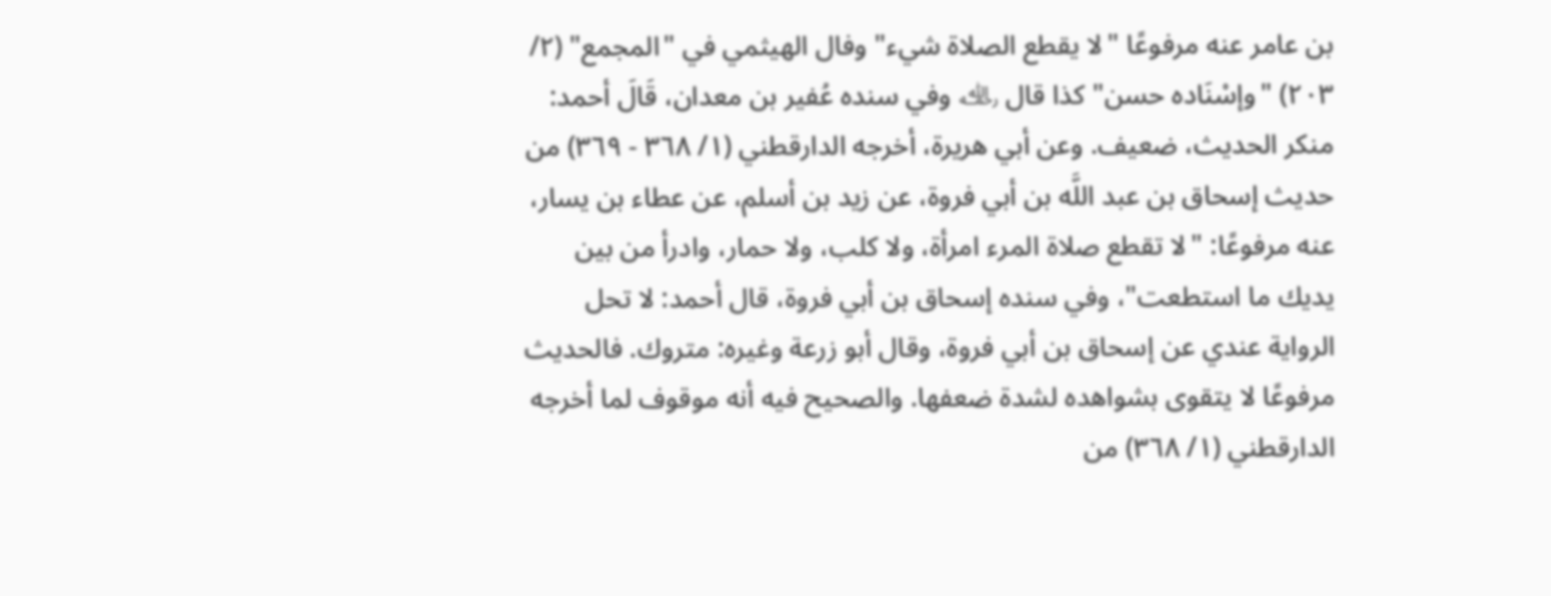بن عامر عنه مرفوعًا "لا يقطع الصلاة شيء" وفال الهيثمي في "المجمع" (٢/ ٢٠٣) "وإسْنَاده حسن" كذا قال ﵀ وفي سنده عُفير بن معدان، قَالَ أحمد: منكر الحديث، ضعيف. وعن أبي هريرة، أخرجه الدارقطني (١/ ٣٦٨ - ٣٦٩) من حديث إسحاق بن عبد اللَّه بن أبي فروة، عن زيد بن أسلم، عن عطاء بن يسار، عنه مرفوعًا: "لا تقطع صلاة المرء امرأة، ولا كلب، ولا حمار، وادرأ من بين يديك ما استطعت"، وفي سنده إسحاق بن أبي فروة، قال أحمد: لا تحل الرواية عندي عن إسحاق بن أبي فروة، وقال أبو زرعة وغيره: متروك. فالحديث مرفوعًا لا يتقوى بشواهده لشدة ضعفها. والصحيح فيه أنه موقوف لما أخرجه الدارقطني (١/ ٣٦٨) من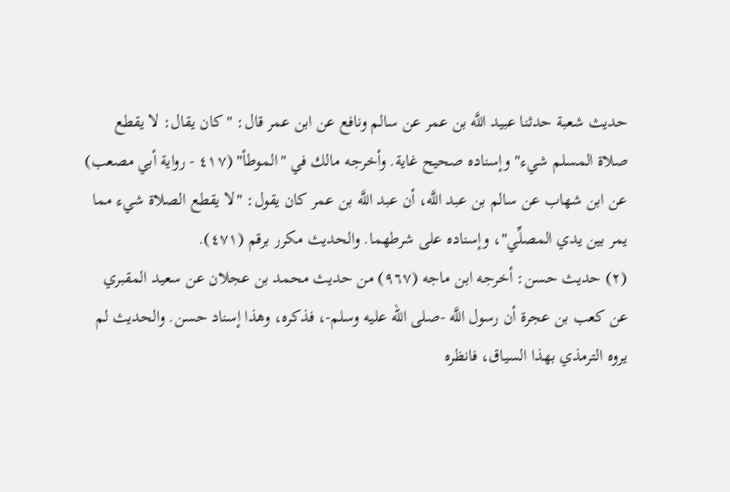حديث شعبة حدثنا عبيد اللَّه بن عمر عن سالم ونافع عن ابن عمر قال: "كان يقال: لا يقطع صلاة المسلم شيء" وإسناده صحيح غاية. وأخرجه مالك في "الموطأ" (٤١٧ - رواية أبي مصعب) عن ابن شهاب عن سالم بن عبد اللَّه، أن عبد اللَّه بن عمر كان يقول: "لا يقطع الصلاة شيء مما يمر بين يدي المصلِّي"، وإسناده على شرطهما. والحديث مكرر برقم (٤٧١).
(٢) حديث حسن: أخرجه ابن ماجه (٩٦٧) من حديث محمد بن عجلان عن سعيد المقبري عن كعب بن عجرة أن رسول اللَّه -صلى الله عليه وسلم-، فذكره، وهذا إسناد حسن. والحديث لم يروه الترمذي بهذا السياق، فانظره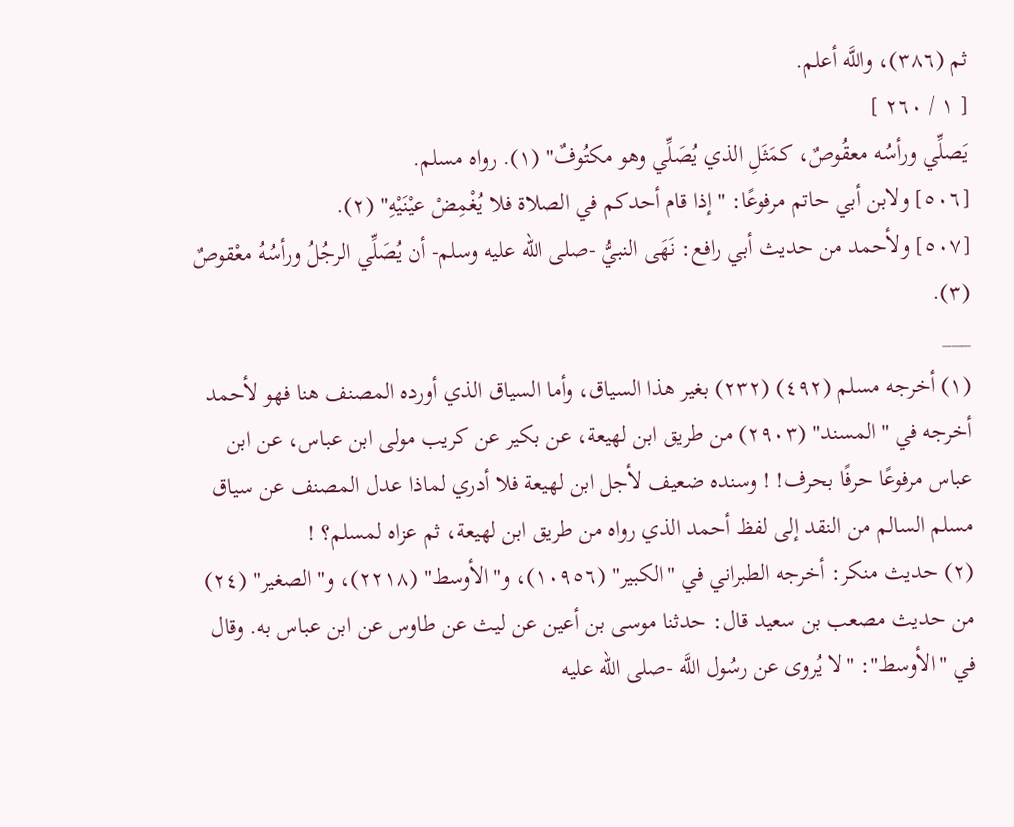ثم (٣٨٦)، واللَّه أعلم.
[ ١ / ٢٦٠ ]
يَصلِّي ورأسُه معقُوصٌ، كمَثَلِ الذي يُصَلِّي وهو مكتُوفٌ" (١). رواه مسلم.
[٥٠٦] ولابن أبي حاتم مرفوعًا: "إذا قام أحدكم في الصلاة فلا يُغْمِضْ عيْنَيْهِ" (٢).
[٥٠٧] ولأحمد من حديث أبي رافع: نَهَى النبيُّ -صلى الله عليه وسلم- أن يُصَلِّي الرجُلُ ورأسُهُ معْقوصٌ (٣).
___
(١) أخرجه مسلم (٤٩٢) (٢٣٢) بغير هذا السياق، وأما السياق الذي أورده المصنف هنا فهو لأحمد أخرجه في "المسند" (٢٩٠٣) من طريق ابن لهيعة، عن بكير عن كريب مولى ابن عباس، عن ابن عباس مرفوعًا حرفًا بحرف! ! وسنده ضعيف لأجل ابن لهيعة فلا أدري لماذا عدل المصنف عن سياق مسلم السالم من النقد إلى لفظ أحمد الذي رواه من طريق ابن لهيعة، ثم عزاه لمسلم؟ !
(٢) حديث منكر: أخرجه الطبراني في "الكبير" (١٠٩٥٦)، و"الأوسط" (٢٢١٨)، و"الصغير" (٢٤) من حديث مصعب بن سعيد قال: حدثنا موسى بن أعين عن ليث عن طاوس عن ابن عباس به. وقال في "الأوسط": "لا يُروى عن رسُول اللَّه -صلى الله عليه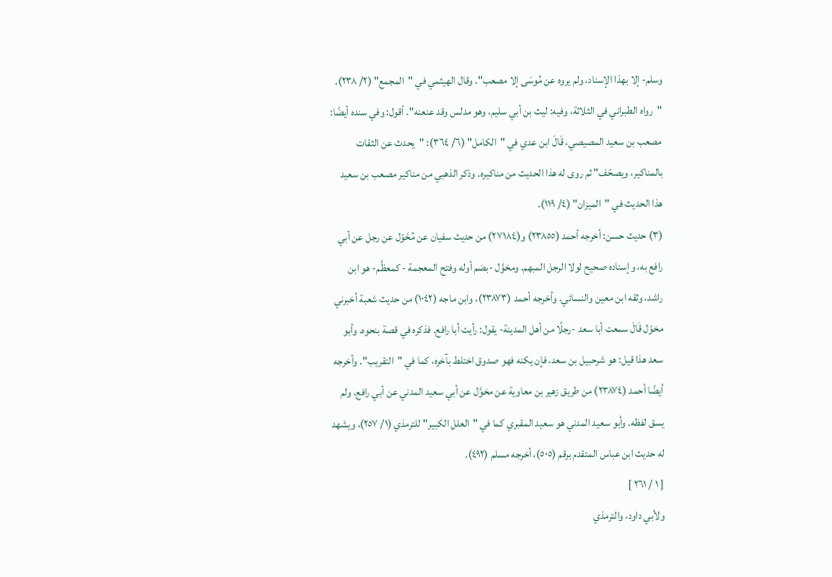وسلم- إلا بهذا الإسناد، ولم يروه عن مُوسَى إلا مصعب". وقال الهيثمي في "المجمع" (٢/ ٢٣٨). "رواه الطبراني في الثلاثة، وفيه: ليث بن أبي سليم، وهو مدلس وقد عنعنه". أقول: وفي سنده أيضًا: مصعب بن سعيد المصيصي، قَالَ ابن عدي في "الكامل" (٦/ ٣٦٤): "يحدث عن الثقات بالمناكير، ويصحّف" ثم روى له هذا الحديث من مناكيره. وذكر الذهبي من مناكير مصعب بن سعيد هذا الحديث في "الميزان" (٤/ ١١٩).
(٣) حديث حسن: أخرجه أحمد (٢٣٨٥٥) و(٢٧١٨٤) من حديث سفيان عن مُخَوّل عن رجل عن أبي رافع به، وإسناده صحيح لولا الرجل المبهم. ومخوَّل -بضم أوله وفتح المعجمة - كمعظَّم- هو ابن راشد، وثقه ابن معين والنسائي. وأخرجه أحمد (٢٣٨٧٣)، وابن ماجه (١٠٤٢) من حديث شعبة أخبرني مخوّل قَالَ سمعت أبا سعد -رجلًا من أهل المدينة- يقول: رأيت أبا رافع. فذكره في قصة بنحوه. وأبو سعد هذا قيل: هو شرحبيل بن سعد، فإن يكنه فهو صدوق اختلط بآخره، كما في "التقريب". وأخرجه أيضًا أحمد (٢٣٨٧٤) من طريق زهير بن معاوية عن مخوَّل عن أبي سعيد المدني عن أبي رافع، ولم يسق لفظه. وأبو سعيد المدني هو سعيد المقبري كما في "العلل الكبير" للترمذي (١/ ٢٥٧)، ويشهد له حديث ابن عباس المتقدم برقم (٥٠٥)، أخرجه مسلم (٤٩٢).
[ ١ / ٢٦١ ]
ولأبي داود، والترمذي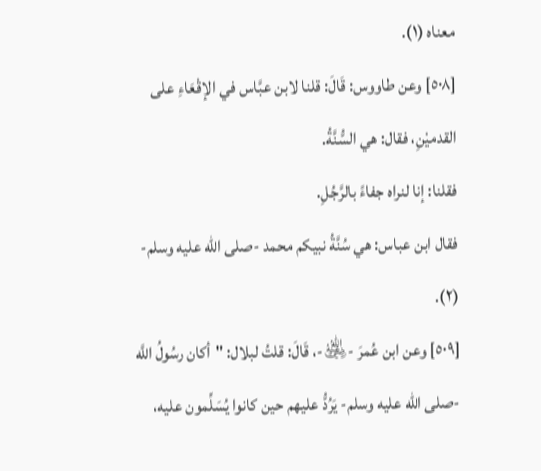معناه (١).
[٥٠٨] وعن طاووس: قَالَ: قلنا لابن عبَّاس في الإقْعَاءِ على القدميْنِ، فقال: هي السُّنَّةُ.
فقلنا: إنا لنراه جفاءً بالرَّجُلِ.
فقال ابن عباس: هي سُنَّةُ نبيكم محمد -صلى الله عليه وسلم- (٢).
[٥٠٩] وعن ابن عُمرَ -﵁-، قَالَ: قلتُ لبلال: "أكان رسُولُ اللَّه -صلى الله عليه وسلم- يَرُدُّ عليهم حين كانوا يُسَلِّمون عليه،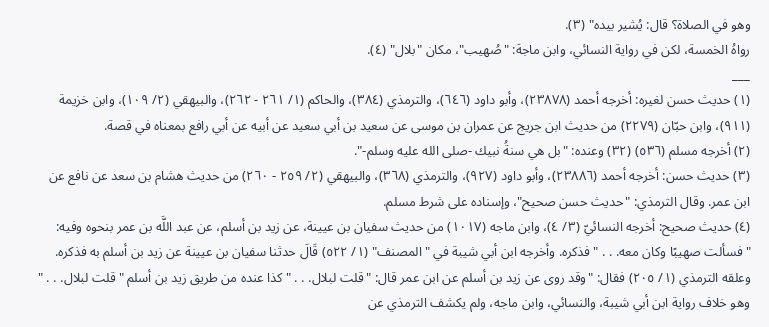وهو في الصلاة؟ قال: يُشير بيده" (٣).
رواهُ الخمسة، لكن في رواية النسائي، وابن ماجهَ: "صُهيب"، مكان "بلال" (٤).
___
(١) حديث حسن لغيره: أخرجه أحمد (٢٣٨٧٨)، وأبو داود (٦٤٦)، والترمذي (٣٨٤)، والحاكم (١/ ٢٦١ - ٢٦٢)، والبيهقي (٢/ ١٠٩)، وابن خزيمة (٩١١)، وابن حبّان (٢٢٧٩) من حديث ابن جريج عن عمران بن موسى عن سعيد بن أبي سعيد عن أبيه عن أبي رافع بمعناه في قصة.
(٢) أخرجه مسلم (٥٣٦) (٣٢) وعنده: "بل هي سنةُ نبيك -صلى الله عليه وسلم-".
(٣) حديث حسن: أخرجه أحمد (٢٣٨٨٦)، وأبو داود (٩٢٧)، والترمذي (٣٦٨)، والبيهقي (٢/ ٢٥٩ - ٢٦٠) من حديث هشام بن سعد عن نافع عن ابن عمر. وقال الترمذي: "حديث حسن صحيح"، وإسناده على شرط مسلم.
(٤) حديث صحيح: أخرجه النسائيّ (٣/ ٤)، وابن ماجه (١٠١٧) من حديث سفيان بن عيينة، عن زيد بن أسلم، عن عبد اللَّه بن عمر بنحوه وفيه: "فسألت صهيبًا وكان معه. . . " فذكره. وأخرجه ابن أبي شيبة في "المصنف" (١/ ٥٢٢) قَالَ حدثنا سفيان بن عيينة عن زيد بن أسلم به فذكره. وعلقه الترمذي (١/ ٢٠٥) فقال: "وقد روى عن زيد بن أسلم عن ابن عمر قال: "قلت لبلال. . . " كذا عنده من طريق زيد بن أسلم "قلت لبلال. . . " وهو خلاف رواية ابن أبي شيبة، والنسائي، وابن ماجه، ولم يكشف الترمذي عن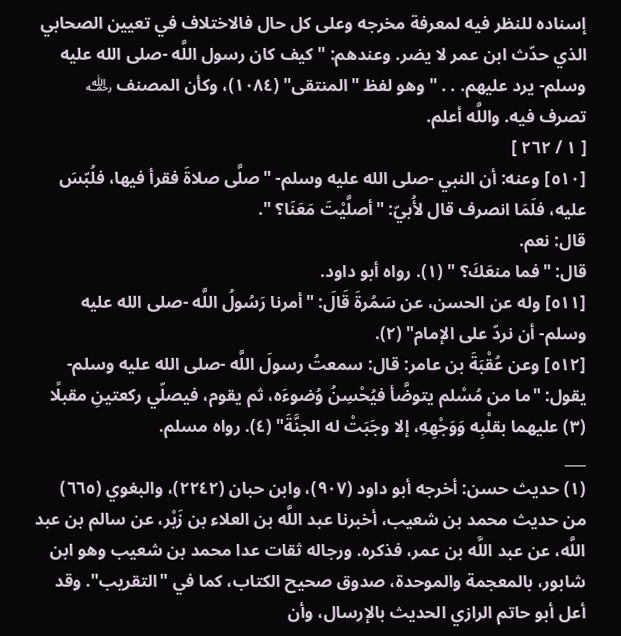إسناده للنظر فيه لمعرفة مخرجه وعلى كل حال فالاختلاف في تعيين الصحابي الذي حدّث ابن عمر لا يضر. وعندهم: "كيف كان رسول اللَّه -صلى الله عليه وسلم- يرد عليهم. . . " وهو لفظ "المنتقى" (١٠٨٤)، وكأن المصنف ﵀ تصرف فيه. واللَّه أعلم.
[ ١ / ٢٦٢ ]
[٥١٠] وعنه: أن النبي -صلى الله عليه وسلم- "صلَّى صلاةَ فقرأ فيها، فلُبّسَ عليه، فلَمَا انصرف قال لأُبيّ: "أصلَّيْتَ مَعَنَا؟ ".
قال: نعم.
قال: "فما منعَكَ؟ " (١). رواه أبو داود.
[٥١١] وله عن الحسن، عن سَمُرةَ قَالَ: "أمرنا رَسُولُ اللَّه -صلى الله عليه وسلم- أن نردّ على الإمام" (٢).
[٥١٢] وعن عُقْبَةَ بن عامر: قال: سمعتُ رسولَ اللَّه -صلى الله عليه وسلم- يقول: "ما من مُسْلم يتوضَّأ فيُحْسِنُ وُضوءَه، ثم يقوم، فيصلّي ركعتينِ مقبلًا (٣) عليهما بقلْبِه وَوَجْهِهِ، إلا وجَبَتْ له الجنَّةَ" (٤). رواه مسلم.
___
(١) حديث حسن: أخرجه أبو داود (٩٠٧)، وابن حبان (٢٢٤٢)، والبغوي (٦٦٥) من حديث محمد بن شعيب، أخبرنا عبد اللَّه بن العلاء بن زَبْر، عن سالم بن عبد اللَّه، عن عبد اللَّه بن عمر، فذكره. ورجاله ثقات عدا محمد بن شعيب وهو ابن شابور، بالمعجمة والموحدة، صدوق صحيح الكتاب، كما في "التقريب". وقد أعل أبو حاتم الرازي الحديث بالإرسال، وأن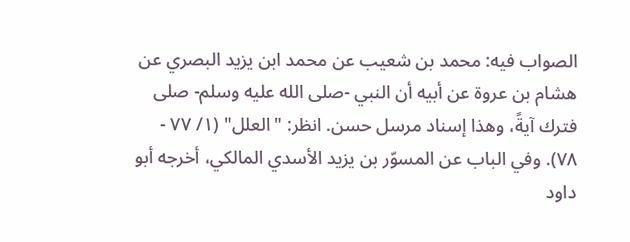الصواب فيه: محمد بن شعيب عن محمد ابن يزيد البصري عن هشام بن عروة عن أبيه أن النبي -صلى الله عليه وسلم- صلى فترك آيةً، وهذا إسناد مرسل حسن. انظر: "العلل" (١/ ٧٧ - ٧٨). وفي الباب عن المسوّر بن يزيد الأسدي المالكي، أخرجه أبو داود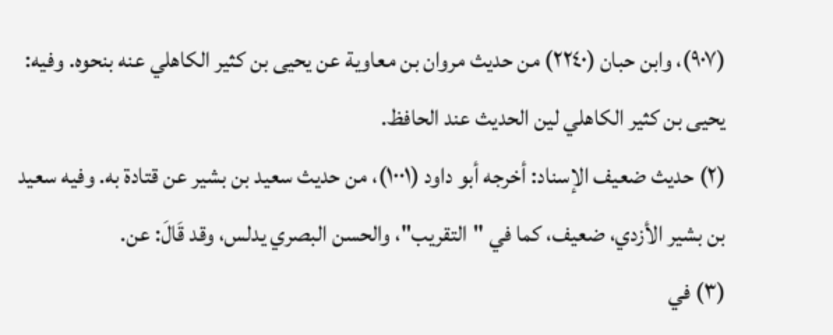(٩٠٧)، وابن حبان (٢٢٤٠) من حديث مروان بن معاوية عن يحيى بن كثير الكاهلي عنه بنحوه. وفيه: يحيى بن كثير الكاهلي لين الحديث عند الحافظ.
(٢) حديث ضعيف الإسناد: أخرجه أبو داود (١٠٠١)، من حديث سعيد بن بشير عن قتادة به. وفيه سعيد بن بشير الأزدي، ضعيف، كما في "التقريب"، والحسن البصري يدلس، وقد قَالَ: عن.
(٣) في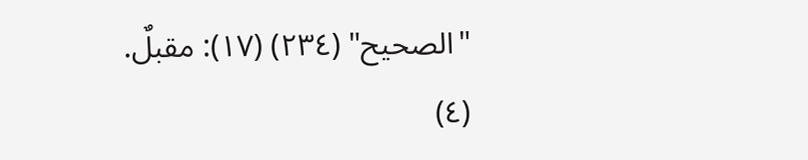"الصحيح" (٢٣٤) (١٧): مقبلٌ.
(٤)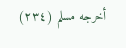أخرجه مسلم (٢٣٤)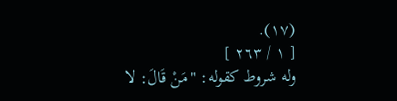(١٧).
[ ١ / ٢٦٣ ]
وله شروط كقوله: "مَنْ قَالَ: لا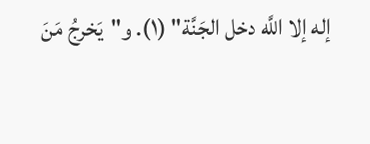إله إلا اللَّه دخل الجَنَّة" (١). و"يَخرجُ مَنَ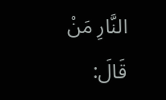النَّارِ مَنْ قَالَ: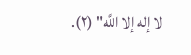لا إله إلا اللَّه" (٢).